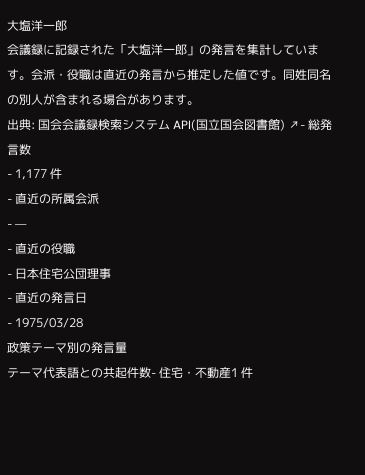大塩洋一郎
会議録に記録された「大塩洋一郎」の発言を集計しています。会派・役職は直近の発言から推定した値です。同姓同名の別人が含まれる場合があります。
出典: 国会会議録検索システム API(国立国会図書館) ↗- 総発言数
- 1,177 件
- 直近の所属会派
- —
- 直近の役職
- 日本住宅公団理事
- 直近の発言日
- 1975/03/28
政策テーマ別の発言量
テーマ代表語との共起件数- 住宅・不動産1 件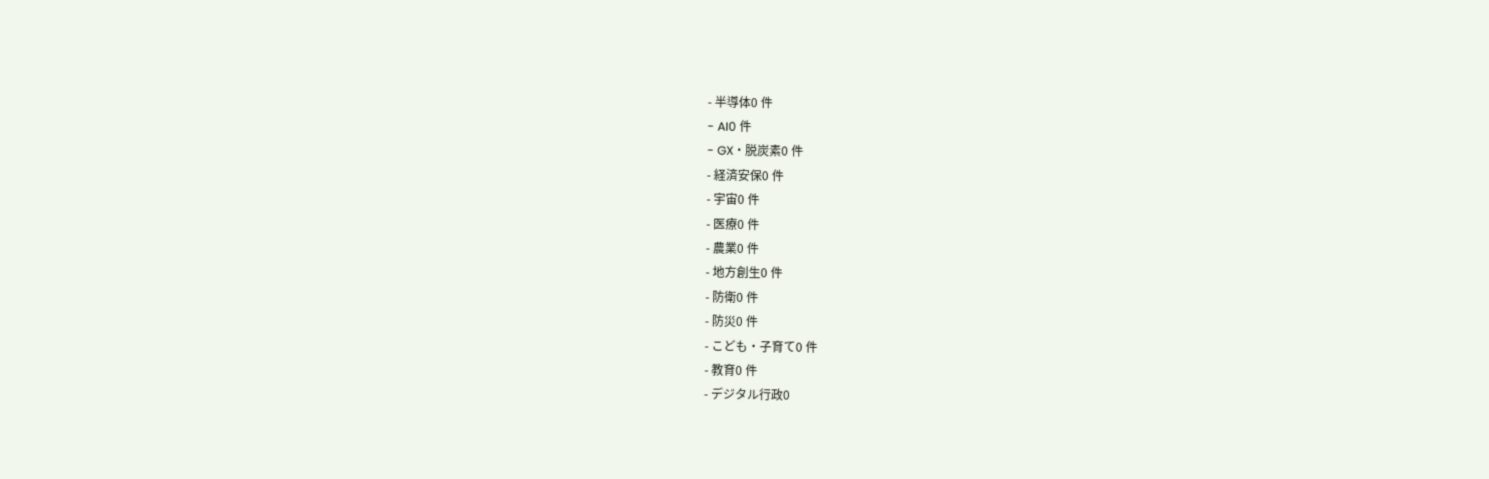- 半導体0 件
- AI0 件
- GX・脱炭素0 件
- 経済安保0 件
- 宇宙0 件
- 医療0 件
- 農業0 件
- 地方創生0 件
- 防衛0 件
- 防災0 件
- こども・子育て0 件
- 教育0 件
- デジタル行政0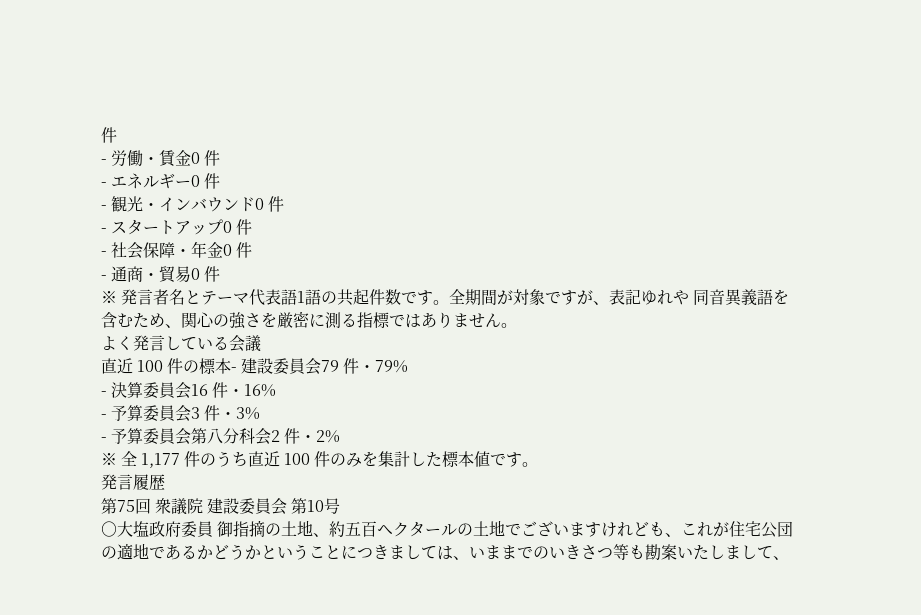件
- 労働・賃金0 件
- エネルギー0 件
- 観光・インバウンド0 件
- スタートアップ0 件
- 社会保障・年金0 件
- 通商・貿易0 件
※ 発言者名とテーマ代表語1語の共起件数です。全期間が対象ですが、表記ゆれや 同音異義語を含むため、関心の強さを厳密に測る指標ではありません。
よく発言している会議
直近 100 件の標本- 建設委員会79 件・79%
- 決算委員会16 件・16%
- 予算委員会3 件・3%
- 予算委員会第八分科会2 件・2%
※ 全 1,177 件のうち直近 100 件のみを集計した標本値です。
発言履歴
第75回 衆議院 建設委員会 第10号
○大塩政府委員 御指摘の土地、約五百ヘクタールの土地でございますけれども、これが住宅公団の適地であるかどうかということにつきましては、いままでのいきさつ等も勘案いたしまして、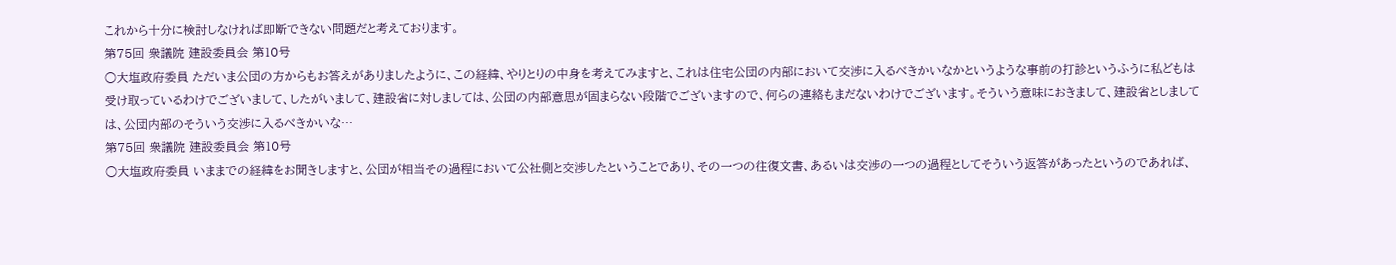これから十分に検討しなければ即断できない問題だと考えております。
第75回 衆議院 建設委員会 第10号
○大塩政府委員 ただいま公団の方からもお答えがありましたように、この経緯、やりとりの中身を考えてみますと、これは住宅公団の内部において交渉に入るべきかいなかというような事前の打診というふうに私どもは受け取っているわけでございまして、したがいまして、建設省に対しましては、公団の内部意思が固まらない段階でございますので、何らの連絡もまだないわけでございます。そういう意味におきまして、建設省としましては、公団内部のそういう交渉に入るべきかいな…
第75回 衆議院 建設委員会 第10号
○大塩政府委員 いままでの経緯をお聞きしますと、公団が相当その過程において公社側と交渉したということであり、その一つの往復文書、あるいは交渉の一つの過程としてそういう返答があったというのであれば、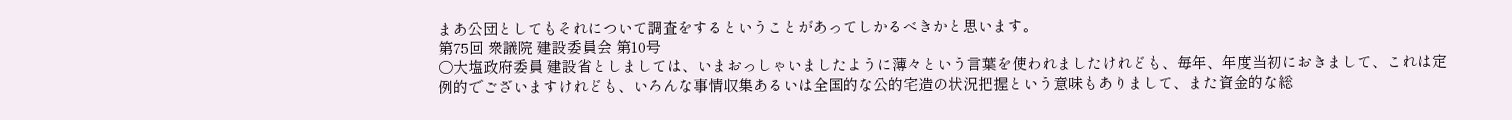まあ公団としてもそれについて調査をするということがあってしかるべきかと思います。
第75回 衆議院 建設委員会 第10号
○大塩政府委員 建設省としましては、いまおっしゃいましたように薄々という言葉を使われましたけれども、毎年、年度当初におきまして、これは定例的でございますけれども、いろんな事情収集あるいは全国的な公的宅造の状況把握という意味もありまして、また資金的な総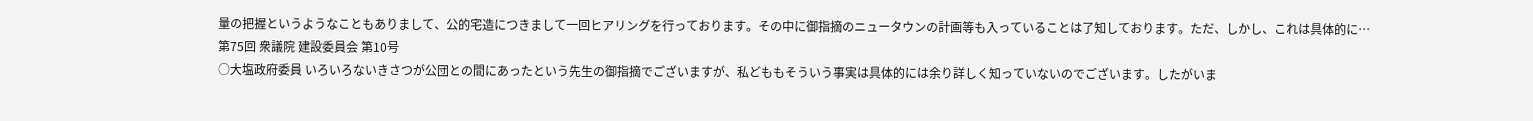量の把握というようなこともありまして、公的宅造につきまして一回ヒアリングを行っております。その中に御指摘のニュータウンの計画等も入っていることは了知しております。ただ、しかし、これは具体的に…
第75回 衆議院 建設委員会 第10号
○大塩政府委員 いろいろないきさつが公団との間にあったという先生の御指摘でございますが、私どももそういう事実は具体的には余り詳しく知っていないのでございます。したがいま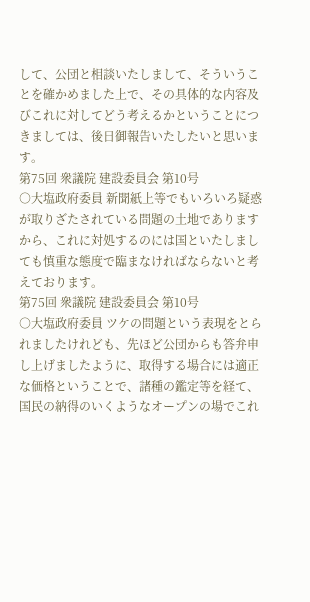して、公団と相談いたしまして、そういうことを確かめました上で、その具体的な内容及びこれに対してどう考えるかということにつきましては、後日御報告いたしたいと思います。
第75回 衆議院 建設委員会 第10号
○大塩政府委員 新聞紙上等でもいろいろ疑惑が取りざたされている問題の土地でありますから、これに対処するのには国といたしましても慎重な態度で臨まなければならないと考えております。
第75回 衆議院 建設委員会 第10号
○大塩政府委員 ツケの問題という表現をとられましたけれども、先ほど公団からも答弁申し上げましたように、取得する場合には適正な価格ということで、諸種の鑑定等を経て、国民の納得のいくようなオープンの場でこれ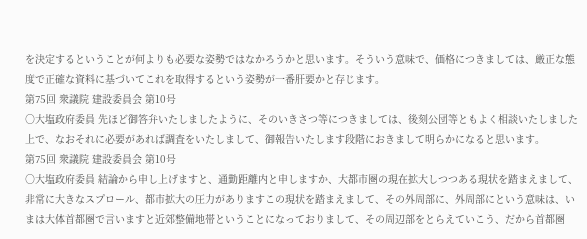を決定するということが何よりも必要な姿勢ではなかろうかと思います。そういう意味で、価格につきましては、厳正な態度で正確な資料に基づいてこれを取得するという姿勢が一番肝要かと存じます。
第75回 衆議院 建設委員会 第10号
○大塩政府委員 先ほど御答弁いたしましたように、そのいきさつ等につきましては、後刻公団等ともよく相談いたしました上で、なおそれに必要があれば調査をいたしまして、御報告いたします段階におきまして明らかになると思います。
第75回 衆議院 建設委員会 第10号
○大塩政府委員 結論から申し上げますと、通勤距離内と申しますか、大都市圏の現在拡大しつつある現状を踏まえまして、非常に大きなスプロール、都市拡大の圧力がありますこの現状を踏まえまして、その外周部に、外周部にという意味は、いまは大体首都圏で言いますと近郊整備地帯ということになっておりまして、その周辺部をとらえていこう、だから首都圏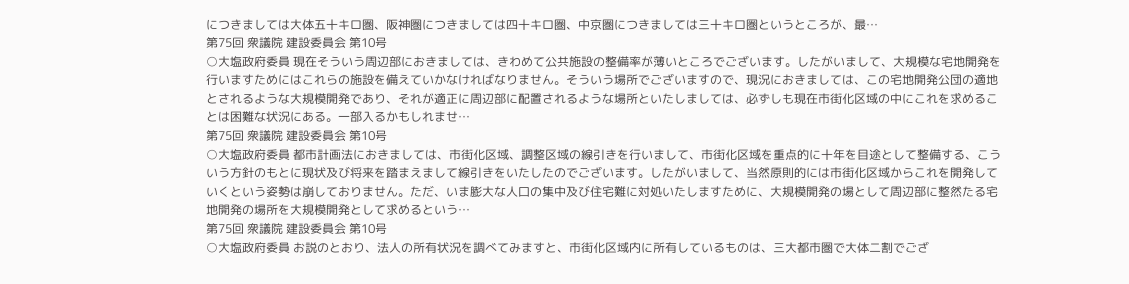につきましては大体五十キロ圏、阪神圏につきましては四十キロ圏、中京圏につきましては三十キロ圏というところが、最…
第75回 衆議院 建設委員会 第10号
○大塩政府委員 現在そういう周辺部におきましては、きわめて公共施設の整備率が薄いところでございます。したがいまして、大規模な宅地開発を行いますためにはこれらの施設を備えていかなければなりません。そういう場所でございますので、現況におきましては、この宅地開発公団の適地とされるような大規模開発であり、それが適正に周辺部に配置されるような場所といたしましては、必ずしも現在市街化区域の中にこれを求めることは困難な状況にある。一部入るかもしれませ…
第75回 衆議院 建設委員会 第10号
○大塩政府委員 都市計画法におきましては、市街化区域、調整区域の線引きを行いまして、市街化区域を重点的に十年を目途として整備する、こういう方針のもとに現状及び将来を踏まえまして線引きをいたしたのでございます。したがいまして、当然原則的には市街化区域からこれを開発していくという姿勢は崩しておりません。ただ、いま膨大な人口の集中及び住宅難に対処いたしますために、大規模開発の場として周辺部に整然たる宅地開発の場所を大規模開発として求めるという…
第75回 衆議院 建設委員会 第10号
○大塩政府委員 お説のとおり、法人の所有状況を調べてみますと、市街化区域内に所有しているものは、三大都市圏で大体二割でござ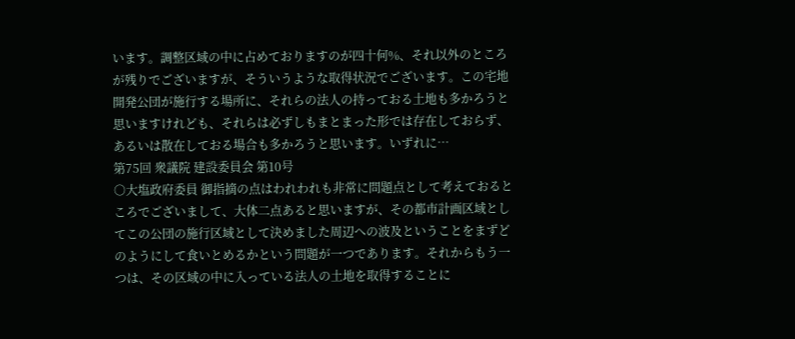います。調整区域の中に占めておりますのが四十何%、それ以外のところが残りでございますが、そういうような取得状況でございます。この宅地開発公団が施行する場所に、それらの法人の持っておる土地も多かろうと思いますけれども、それらは必ずしもまとまった形では存在しておらず、あるいは散在しておる場合も多かろうと思います。いずれに…
第75回 衆議院 建設委員会 第10号
○大塩政府委員 御指摘の点はわれわれも非常に問題点として考えておるところでございまして、大体二点あると思いますが、その都市計画区域としてこの公団の施行区域として決めました周辺への波及ということをまずどのようにして食いとめるかという問題が一つであります。それからもう一つは、その区域の中に入っている法人の土地を取得することに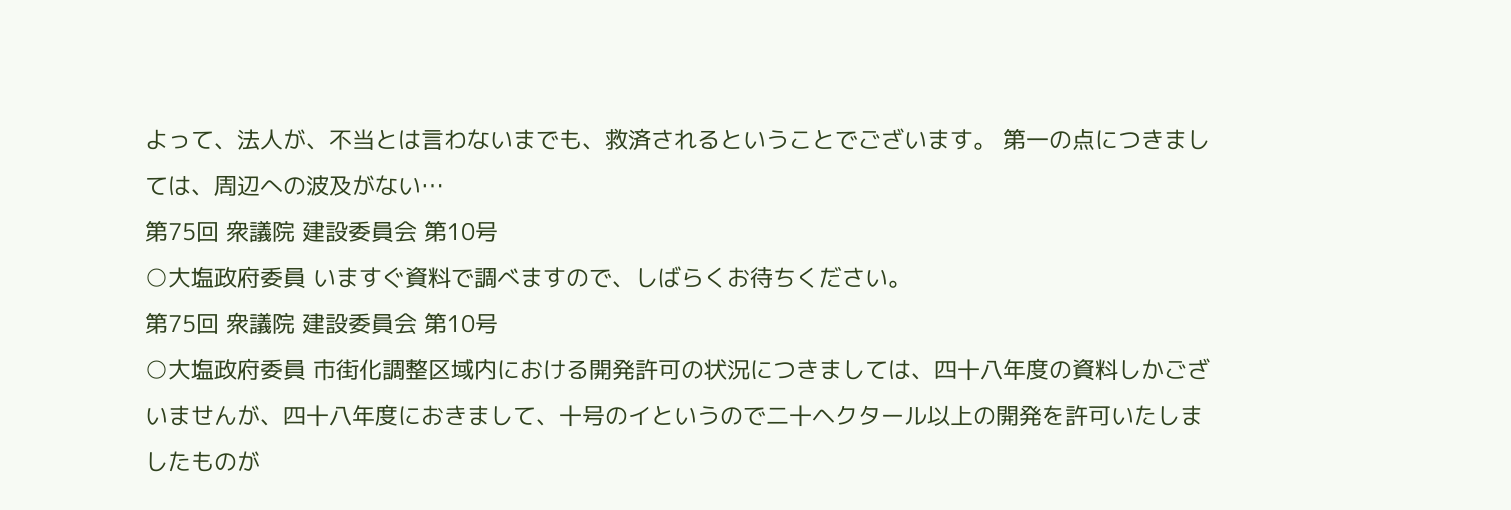よって、法人が、不当とは言わないまでも、救済されるということでございます。 第一の点につきましては、周辺への波及がない…
第75回 衆議院 建設委員会 第10号
○大塩政府委員 いますぐ資料で調べますので、しばらくお待ちください。
第75回 衆議院 建設委員会 第10号
○大塩政府委員 市街化調整区域内における開発許可の状況につきましては、四十八年度の資料しかございませんが、四十八年度におきまして、十号のイというので二十ヘクタール以上の開発を許可いたしましたものが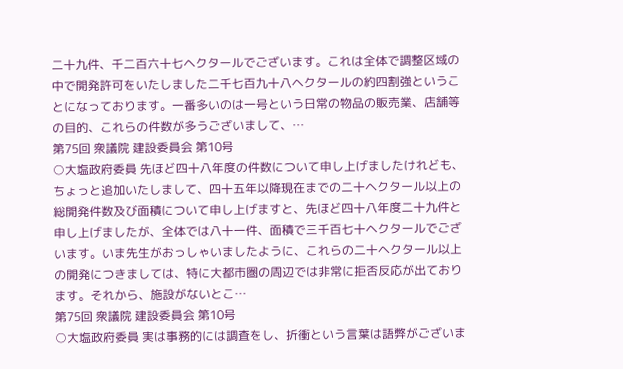二十九件、千二百六十七ヘクタールでございます。これは全体で調整区域の中で開発許可をいたしました二千七百九十八ヘクタールの約四割強ということになっております。一番多いのは一号という日常の物品の販売業、店舗等の目的、これらの件数が多うございまして、…
第75回 衆議院 建設委員会 第10号
○大塩政府委員 先ほど四十八年度の件数について申し上げましたけれども、ちょっと追加いたしまして、四十五年以降現在までの二十ヘクタール以上の総開発件数及び面積について申し上げますと、先ほど四十八年度二十九件と申し上げましたが、全体では八十一件、面積で三千百七十ヘクタールでございます。いま先生がおっしゃいましたように、これらの二十ヘクタール以上の開発につきましては、特に大都市圏の周辺では非常に拒否反応が出ております。それから、施設がないとこ…
第75回 衆議院 建設委員会 第10号
○大塩政府委員 実は事務的には調査をし、折衝という言葉は語弊がございま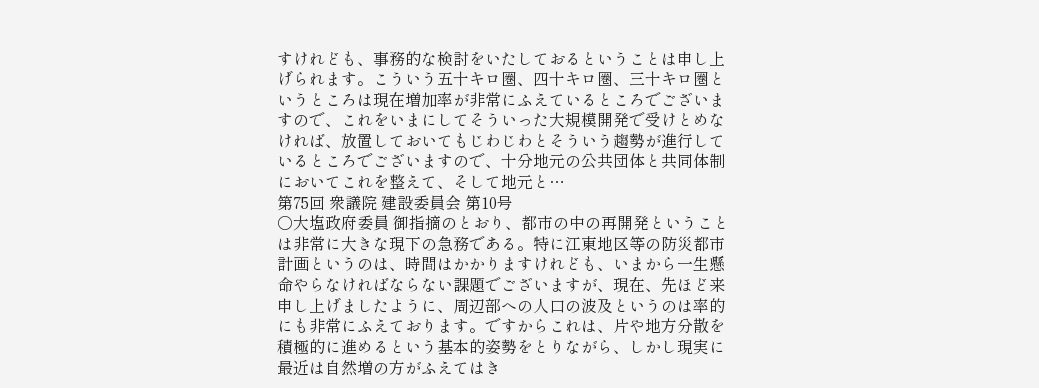すけれども、事務的な検討をいたしておるということは申し上げられます。こういう五十キロ圏、四十キロ圏、三十キロ圏というところは現在増加率が非常にふえているところでございますので、これをいまにしてそういった大規模開発で受けとめなければ、放置しておいてもじわじわとそういう趨勢が進行しているところでございますので、十分地元の公共団体と共同体制においてこれを整えて、そして地元と…
第75回 衆議院 建設委員会 第10号
○大塩政府委員 御指摘のとおり、都市の中の再開発ということは非常に大きな現下の急務である。特に江東地区等の防災都市計画というのは、時間はかかりますけれども、いまから一生懸命やらなければならない課題でございますが、現在、先ほど来申し上げましたように、周辺部への人口の波及というのは率的にも非常にふえております。ですからこれは、片や地方分散を積極的に進めるという基本的姿勢をとりながら、しかし現実に最近は自然増の方がふえてはき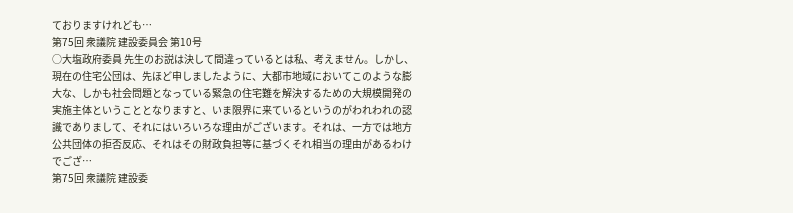ておりますけれども…
第75回 衆議院 建設委員会 第10号
○大塩政府委員 先生のお説は決して間違っているとは私、考えません。しかし、現在の住宅公団は、先ほど申しましたように、大都市地域においてこのような膨大な、しかも社会問題となっている緊急の住宅難を解決するための大規模開発の実施主体ということとなりますと、いま限界に来ているというのがわれわれの認識でありまして、それにはいろいろな理由がございます。それは、一方では地方公共団体の拒否反応、それはその財政負担等に基づくそれ相当の理由があるわけでござ…
第75回 衆議院 建設委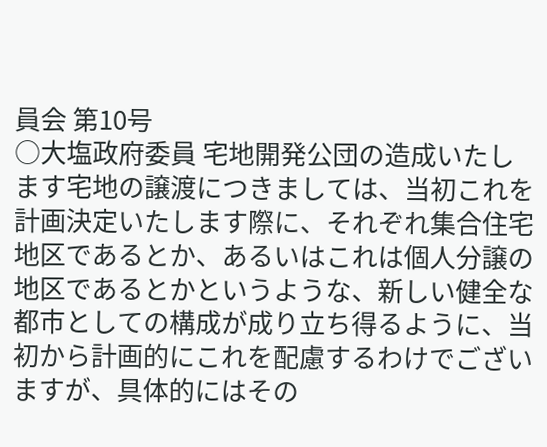員会 第10号
○大塩政府委員 宅地開発公団の造成いたします宅地の譲渡につきましては、当初これを計画決定いたします際に、それぞれ集合住宅地区であるとか、あるいはこれは個人分譲の地区であるとかというような、新しい健全な都市としての構成が成り立ち得るように、当初から計画的にこれを配慮するわけでございますが、具体的にはその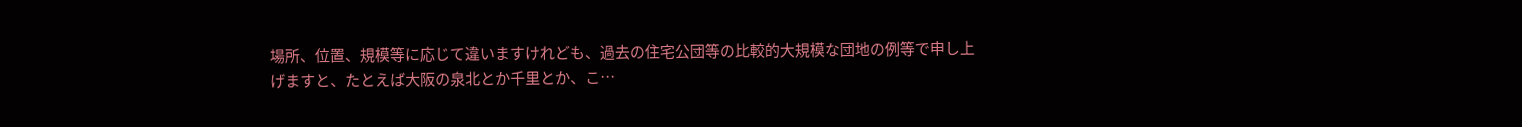場所、位置、規模等に応じて違いますけれども、過去の住宅公団等の比較的大規模な団地の例等で申し上げますと、たとえば大阪の泉北とか千里とか、こ…